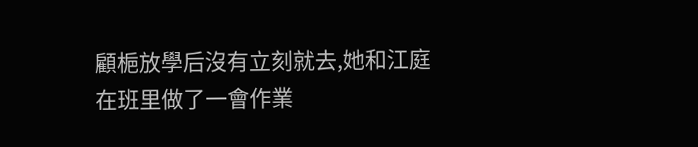顧梔放學后沒有立刻就去,她和江庭在班里做了一會作業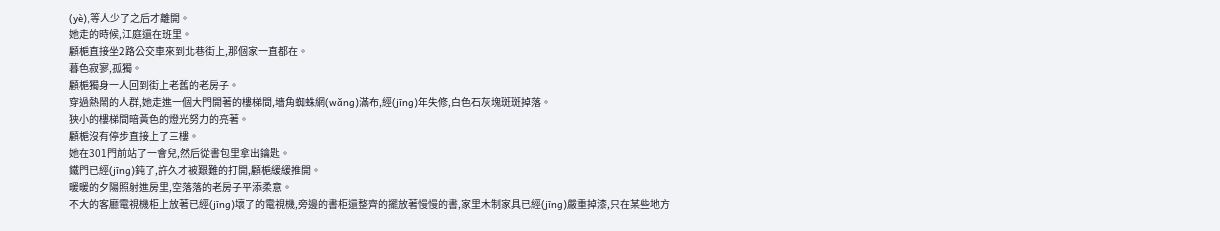(yè),等人少了之后才離開。
她走的時候,江庭還在班里。
顧梔直接坐2路公交車來到北巷街上,那個家一直都在。
暮色寂寥,孤獨。
顧梔獨身一人回到街上老舊的老房子。
穿過熱鬧的人群,她走進一個大門開著的樓梯間,墻角蜘蛛網(wǎng)滿布,經(jīng)年失修,白色石灰塊斑斑掉落。
狹小的樓梯間暗黃色的燈光努力的亮著。
顧梔沒有停步直接上了三樓。
她在301門前站了一會兒,然后從書包里拿出鑰匙。
鐵門已經(jīng)鈍了,許久才被艱難的打開,顧梔緩緩推開。
暖暖的夕陽照射進房里,空落落的老房子平添柔意。
不大的客廳電視機柜上放著已經(jīng)壞了的電視機,旁邊的書柜還整齊的擺放著慢慢的書,家里木制家具已經(jīng)嚴重掉漆,只在某些地方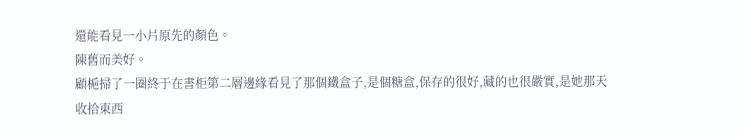還能看見一小片原先的顏色。
陳舊而美好。
顧梔掃了一圈終于在書柜第二層邊緣看見了那個鐵盒子,是個糖盒,保存的很好,藏的也很嚴實,是她那天收拾東西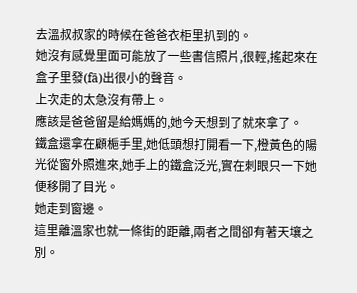去溫叔叔家的時候在爸爸衣柜里扒到的。
她沒有感覺里面可能放了一些書信照片,很輕,搖起來在盒子里發(fā)出很小的聲音。
上次走的太急沒有帶上。
應該是爸爸留是給媽媽的,她今天想到了就來拿了。
鐵盒還拿在顧梔手里,她低頭想打開看一下,橙黃色的陽光從窗外照進來,她手上的鐵盒泛光,實在刺眼只一下她便移開了目光。
她走到窗邊。
這里離溫家也就一條街的距離,兩者之間卻有著天壤之別。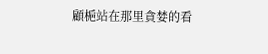顧梔站在那里貪婪的看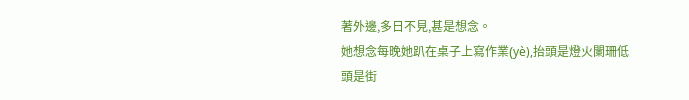著外邊,多日不見,甚是想念。
她想念每晚她趴在桌子上寫作業(yè),抬頭是燈火闌珊低頭是街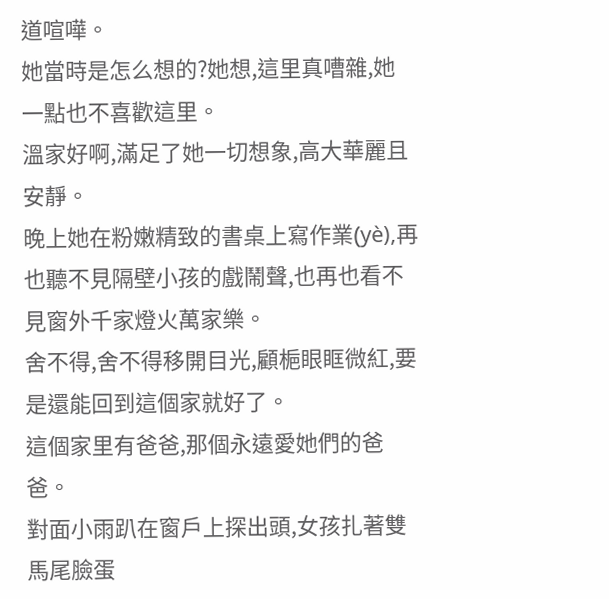道喧嘩。
她當時是怎么想的?她想,這里真嘈雜,她一點也不喜歡這里。
溫家好啊,滿足了她一切想象,高大華麗且安靜。
晚上她在粉嫩精致的書桌上寫作業(yè),再也聽不見隔壁小孩的戲鬧聲,也再也看不見窗外千家燈火萬家樂。
舍不得,舍不得移開目光,顧梔眼眶微紅,要是還能回到這個家就好了。
這個家里有爸爸,那個永遠愛她們的爸爸。
對面小雨趴在窗戶上探出頭,女孩扎著雙馬尾臉蛋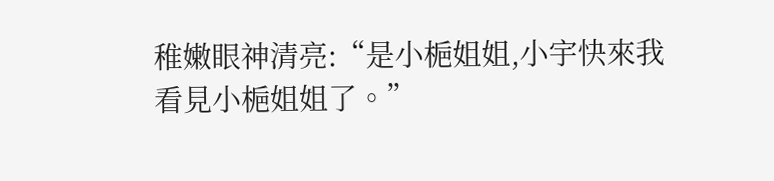稚嫩眼神清亮:“是小梔姐姐,小宇快來我看見小梔姐姐了。”